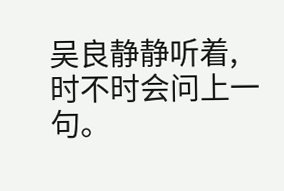吴良静静听着,时不时会问上一句。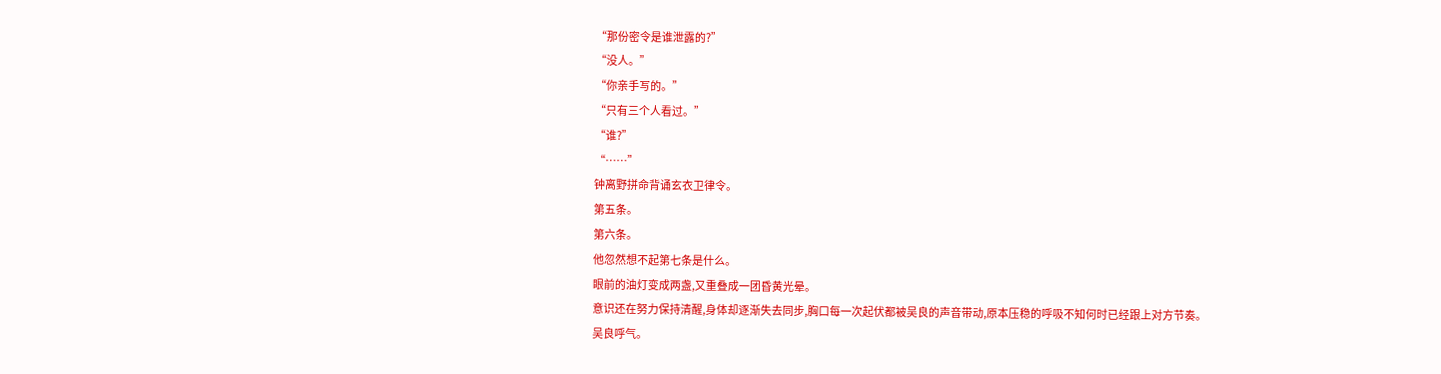“那份密令是谁泄露的?”
“没人。”
“你亲手写的。”
“只有三个人看过。”
“谁?”
“……”
钟离野拼命背诵玄衣卫律令。
第五条。
第六条。
他忽然想不起第七条是什么。
眼前的油灯变成两盏,又重叠成一团昏黄光晕。
意识还在努力保持清醒,身体却逐渐失去同步,胸口每一次起伏都被吴良的声音带动,原本压稳的呼吸不知何时已经跟上对方节奏。
吴良呼气。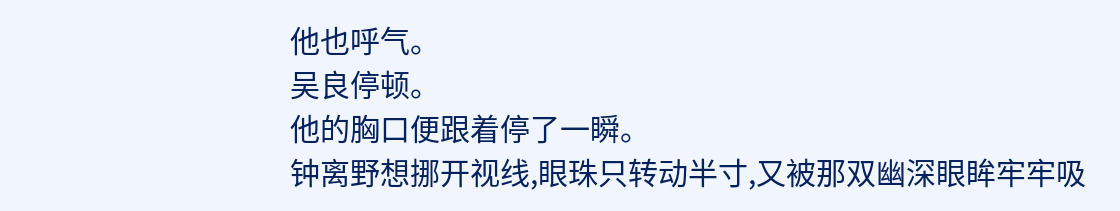他也呼气。
吴良停顿。
他的胸口便跟着停了一瞬。
钟离野想挪开视线,眼珠只转动半寸,又被那双幽深眼眸牢牢吸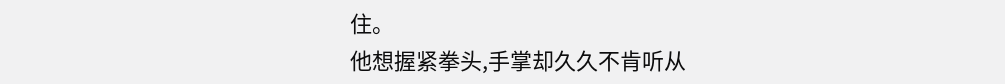住。
他想握紧拳头,手掌却久久不肯听从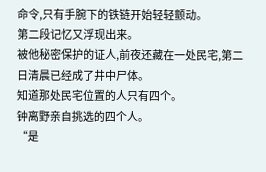命令,只有手腕下的铁链开始轻轻颤动。
第二段记忆又浮现出来。
被他秘密保护的证人,前夜还藏在一处民宅,第二日清晨已经成了井中尸体。
知道那处民宅位置的人只有四个。
钟离野亲自挑选的四个人。
“是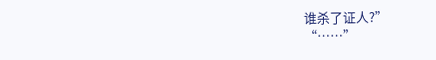谁杀了证人?”
“……”